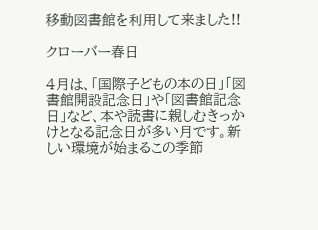移動図書館を利用して来ました!!

クローバー春日

4月は、「国際子どもの本の日」「図書館開設記念日」や「図書館記念日」など、本や読書に親しむきっかけとなる記念日が多い月です。新しい環境が始まるこの季節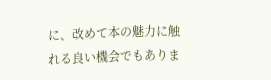に、改めて本の魅力に触れる良い機会でもありま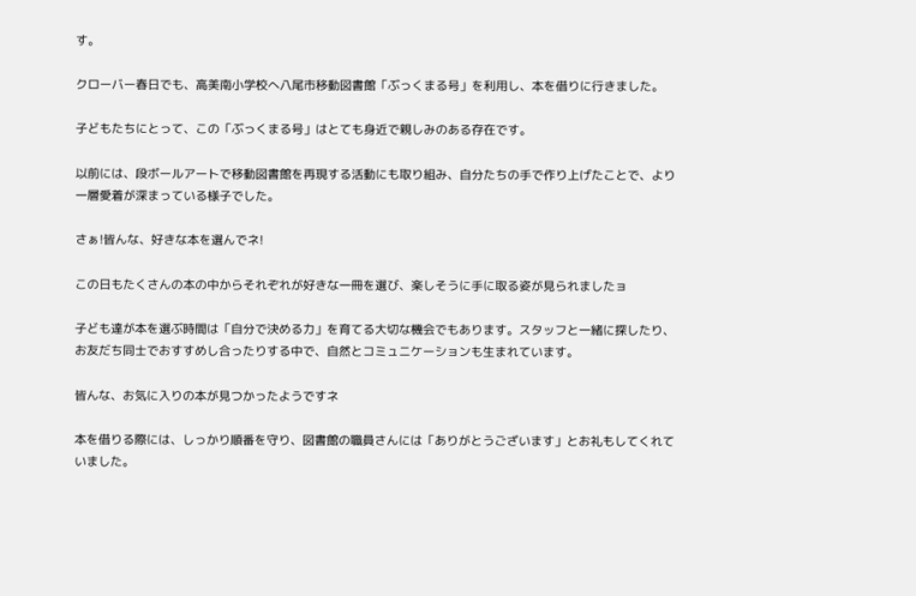す。

クローバー春日でも、高美南小学校へ八尾市移動図書館「ぶっくまる号」を利用し、本を借りに行きました。

子どもたちにとって、この「ぶっくまる号」はとても身近で親しみのある存在です。

以前には、段ボールアートで移動図書館を再現する活動にも取り組み、自分たちの手で作り上げたことで、より一層愛着が深まっている様子でした。

さぁ!皆んな、好きな本を選んでネ!

この日もたくさんの本の中からそれぞれが好きな一冊を選び、楽しそうに手に取る姿が見られましたョ

子ども達が本を選ぶ時間は「自分で決める力」を育てる大切な機会でもあります。スタッフと一緒に探したり、お友だち同士でおすすめし合ったりする中で、自然とコミュニケーションも生まれています。

皆んな、お気に入りの本が見つかったようですネ

本を借りる際には、しっかり順番を守り、図書館の職員さんには「ありがとうございます」とお礼もしてくれていました。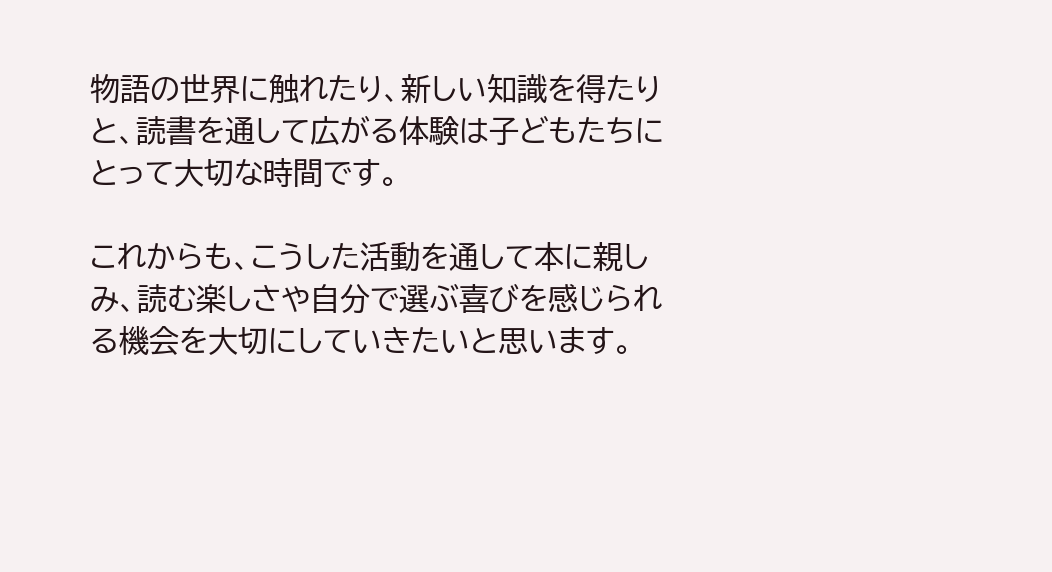物語の世界に触れたり、新しい知識を得たりと、読書を通して広がる体験は子どもたちにとって大切な時間です。

これからも、こうした活動を通して本に親しみ、読む楽しさや自分で選ぶ喜びを感じられる機会を大切にしていきたいと思います。